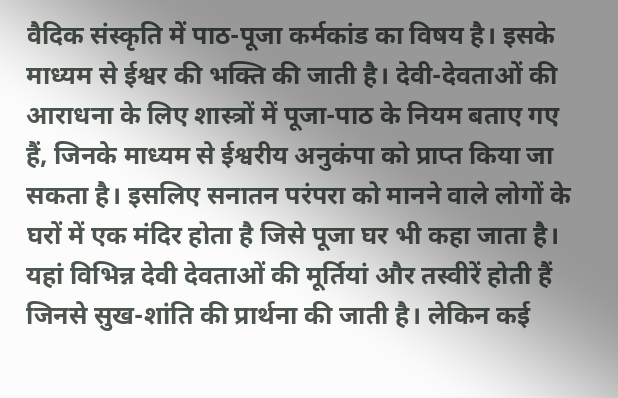वैदिक संस्कृति में पाठ-पूजा कर्मकांड का विषय है। इसके माध्यम से ईश्वर की भक्ति की जाती है। देवी-देवताओं की आराधना के लिए शास्त्रों में पूजा-पाठ के नियम बताए गए हैं, जिनके माध्यम से ईश्वरीय अनुकंपा को प्राप्त किया जा सकता है। इसलिए सनातन परंपरा को मानने वाले लोगों के घरों में एक मंदिर होता है जिसे पूजा घर भी कहा जाता है। यहां विभिन्न देवी देवताओं की मूर्तियां और तस्वीरें होती हैं जिनसे सुख-शांति की प्रार्थना की जाती है। लेकिन कई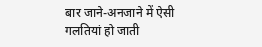बार जाने-अनजाने में ऐसी गलतियां हो जाती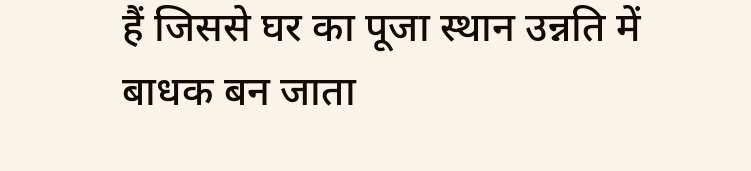हैं जिससे घर का पूजा स्थान उन्नति में बाधक बन जाता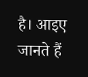है। आइए जानते हैं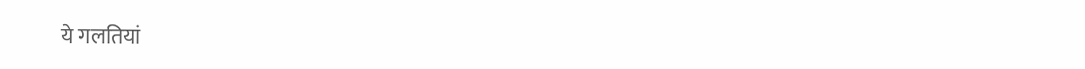ये गलतियां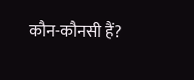कौन-कौनसी हैं?